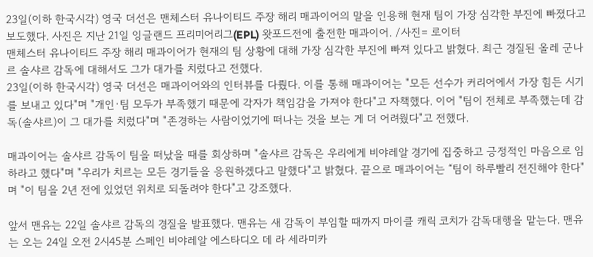23일(이하 한국시각) 영국 더선은 맨체스터 유나이티드 주장 해리 매과이어의 말을 인용해 현재 팀이 가장 심각한 부진에 빠졌다고 보도했다. 사진은 지난 21일 잉글랜드 프리미어리그(EPL) 왓포드전에 출전한 매과이어. /사진= 로이터
맨체스터 유나이티드 주장 해리 매과이어가 현재의 팀 상황에 대해 가장 심각한 부진에 빠져 있다고 밝혔다. 최근 경질된 올레 군나르 솔샤르 감독에 대해서도 그가 대가를 치렀다고 전했다.
23일(이하 한국시각) 영국 더선은 매과이어와의 인터뷰를 다뤘다. 이를 통해 매과이어는 "모든 선수가 커리어에서 가장 힘든 시기를 보내고 있다"며 "개인·팀 모두가 부족했기 때문에 각자가 책임감을 가져야 한다"고 자책했다. 이어 "팀이 전체로 부족했는데 감독(솔샤르)이 그 대가를 치렀다"며 "존경하는 사람이었기에 떠나는 것을 보는 게 더 어려웠다"고 전했다.

매과이어는 솔샤르 감독이 팀을 떠났을 때를 회상하며 "솔샤르 감독은 우리에게 비야레알 경기에 집중하고 긍정적인 마음으로 임하라고 했다"며 "우리가 치르는 모든 경기들을 응원하겠다고 말했다"고 밝혔다. 끝으로 매과이어는 “팀이 하루빨리 전진해야 한다"며 "이 팀을 2년 전에 있었던 위치로 되돌려야 한다"고 강조했다.

앞서 맨유는 22일 솔샤르 감독의 경질을 발표했다. 맨유는 새 감독이 부임할 때까지 마이클 캐릭 코치가 감독대행을 맡는다. 맨유는 오는 24일 오전 2시45분 스페인 비야레알 에스타디오 데 라 세라미카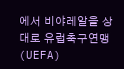에서 비야레알을 상대로 유럽축구연맹(UEFA)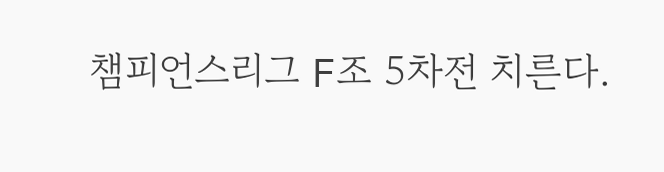챔피언스리그 F조 5차전 치른다.